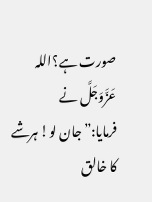صورت ہے؟اللہ عَزَّوَجَلَّ نے فرمایا:”جان لو! ہرشے کا خالق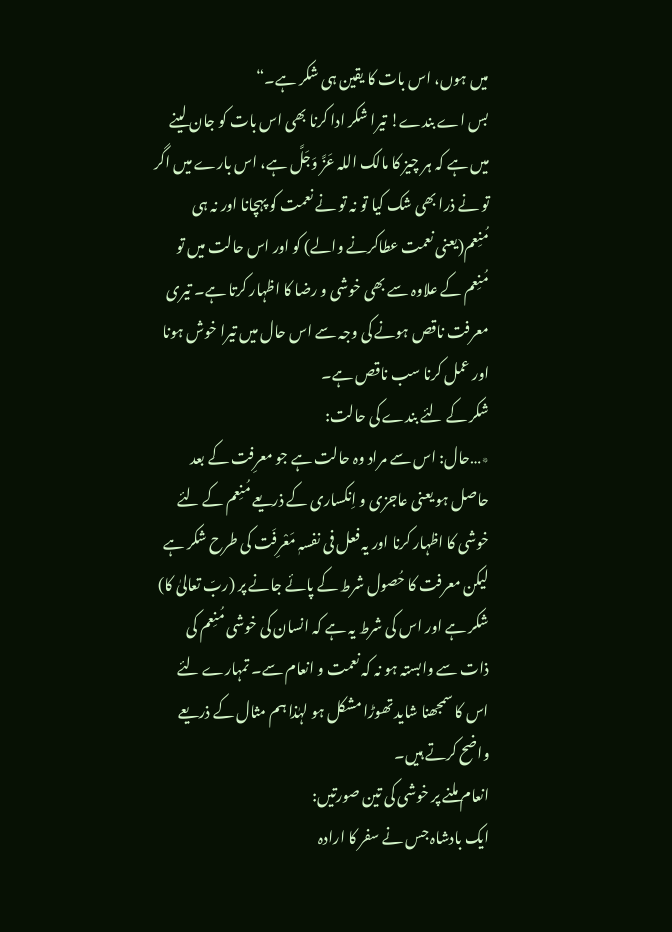میں ہوں، اس بات کا یقین ہی شکر ہے۔“
بس اے بندے! تیرا شکر ادا کرنا بھی اس بات کو جان لینے میں ہے کہ ہر چیز کا مالک اللہ عَزَّ وَجَلَّ ہے، اس بارے میں اگر تو نے ذرا بھی شک کیا تو نہ تو نے نعمت کو پہچانا اور نہ ہی مُنِعم(یعنی نعمت عطاکرنے والے) کو اور اس حالت میں تو مُنِعم کے علاوہ سے بھی خوشی و رضا کا اظہار کرتا ہے۔ تیری معرفت ناقص ہونے کی وجہ سے اس حال میں تیرا خوش ہونا اور عمل کرنا سب ناقص ہے۔
شکر کے لئے بندے کی حالت:
٭…حال: اس سے مراد وہ حالت ہے جو معرِفت کے بعد حاصل ہو یعنی عاجزی و اِنکساری کے ذریعے مُنِعم کے لئے خوشی کا اظہار کرنا اور یہ فعل فی نفسہٖ مَعْرِفَت کی طرح شکر ہے لیکن معرفت کا حُصول شرط کے پائے جانے پر (ربّ تعالیٰ کا) شکر ہے اور اس کی شرط یہ ہے کہ انسان کی خوشی مُنِعم کی ذات سے وابستہ ہو نہ کہ نعمت و انعام سے۔ تمہارے لئے اس کا سمجھنا شاید تھوڑا مشکل ہو لہٰذا ہم مثال کے ذریعے واضح کرتے ہیں۔
انعام ملنے پر خوشی کی تین صورتیں:
ایک بادشاہ جس نے سفر کا ارادہ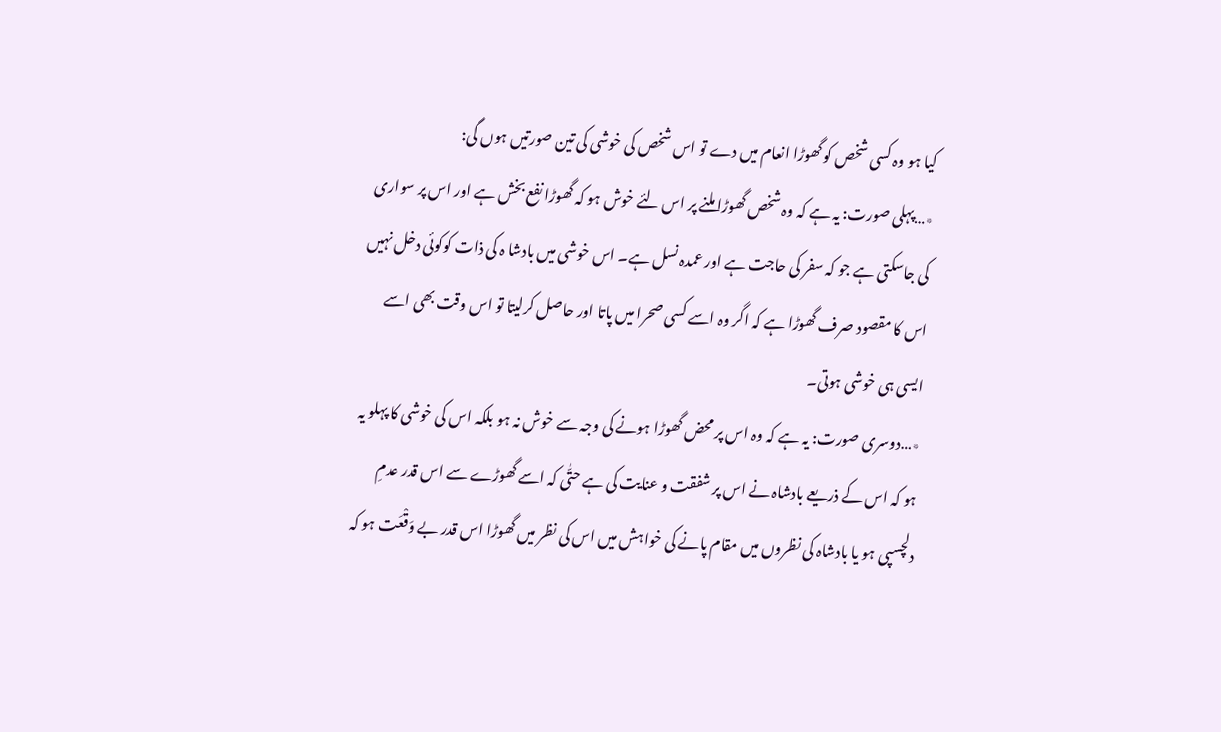کیا ہو وہ کسی شخص کو گھوڑا انعام میں دے تو اس شخص کی خوشی کی تین صورتیں ہوں گی:
٭…پہلی صورت: یہ ہے کہ وہ شخص گھوڑا ملنے پر اس لئے خوش ہو کہ گھوڑا نفع بخش ہے اور اس پر سواری کی جاسکتی ہے جو کہ سفر کی حاجت ہے اور عمدہ نسل ہے۔ اس خوشی میں بادشا ہ کی ذات کوکوئی دخل نہیں اس کا مقصود صرف گھوڑا ہے کہ اگر وہ اسے کسی صحرا میں پاتا اور حاصل کرلیتا تو اس وقت بھی اسے ایسی ہی خوشی ہوتی۔
٭…دوسری صورت: یہ ہے کہ وہ اس پر محض گھوڑا ہونے کی وجہ سے خوش نہ ہو بلکہ اس کی خوشی کا پہلو یہ ہو کہ اس کے ذریعے بادشاہ نے اس پر شفقت و عنایت کی ہے حتّٰی کہ اسے گھوڑے سے اس قدر عدمِ دلچسپی ہو یا بادشاہ کی نظروں میں مقام پانے کی خواہش میں اس کی نظر میں گھوڑا اس قدر بے وَقْعَت ہو کہ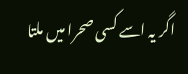اگر یہ اسے کسی صحرا میں ملتا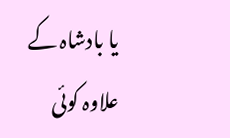یا بادشاہ کے علاوہ کوئی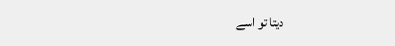دیتا تو اسے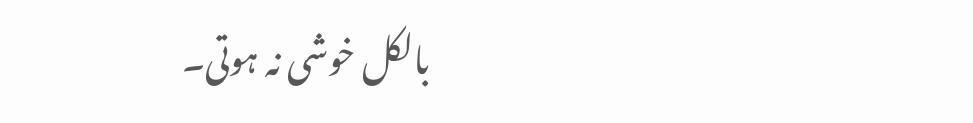بالکل خوشی نہ ہوتی۔